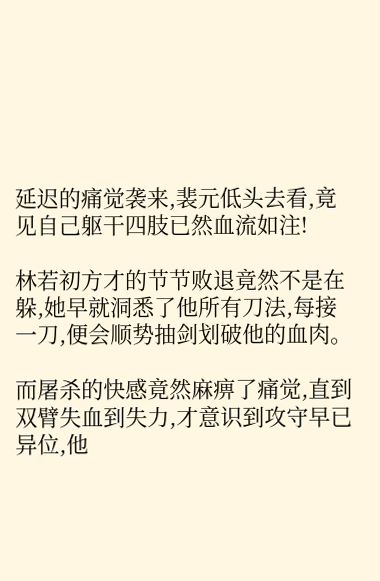延迟的痛觉袭来,裴元低头去看,竟见自己躯干四肢已然血流如注!

林若初方才的节节败退竟然不是在躲,她早就洞悉了他所有刀法,每接一刀,便会顺势抽剑划破他的血肉。

而屠杀的快感竟然麻痹了痛觉,直到双臂失血到失力,才意识到攻守早已异位,他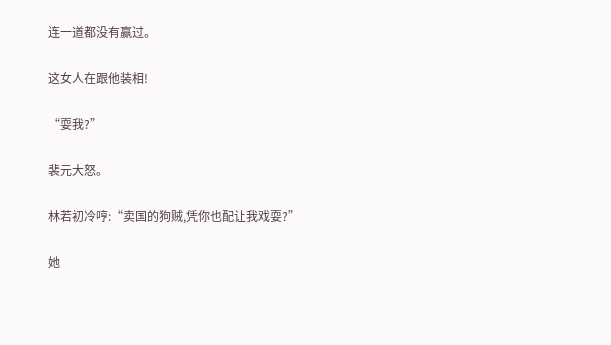连一道都没有赢过。

这女人在跟他装相!

“耍我?”

裴元大怒。

林若初冷哼:“卖国的狗贼,凭你也配让我戏耍?”

她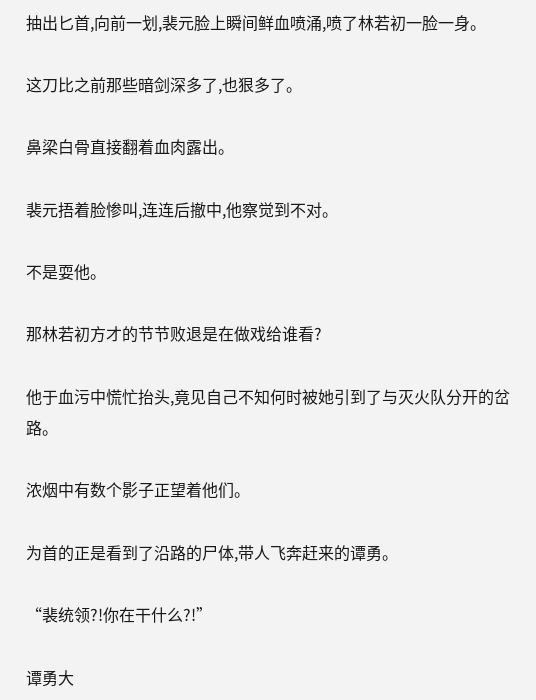抽出匕首,向前一划,裴元脸上瞬间鲜血喷涌,喷了林若初一脸一身。

这刀比之前那些暗剑深多了,也狠多了。

鼻梁白骨直接翻着血肉露出。

裴元捂着脸惨叫,连连后撤中,他察觉到不对。

不是耍他。

那林若初方才的节节败退是在做戏给谁看?

他于血污中慌忙抬头,竟见自己不知何时被她引到了与灭火队分开的岔路。

浓烟中有数个影子正望着他们。

为首的正是看到了沿路的尸体,带人飞奔赶来的谭勇。

“裴统领?!你在干什么?!”

谭勇大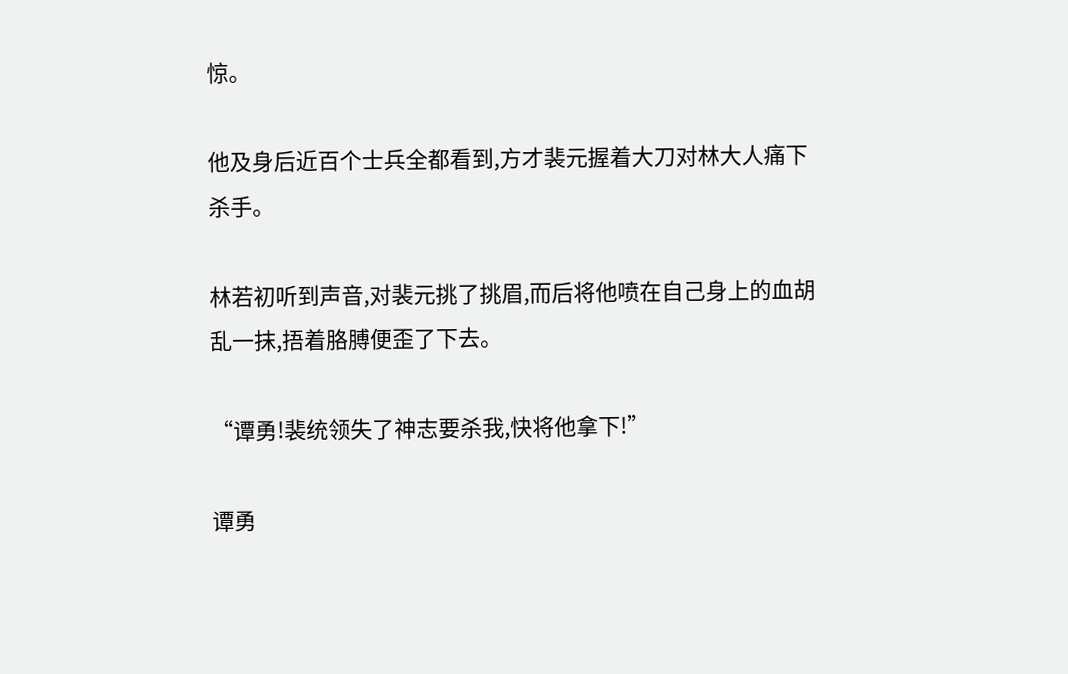惊。

他及身后近百个士兵全都看到,方才裴元握着大刀对林大人痛下杀手。

林若初听到声音,对裴元挑了挑眉,而后将他喷在自己身上的血胡乱一抹,捂着胳膊便歪了下去。

“谭勇!裴统领失了神志要杀我,快将他拿下!”

谭勇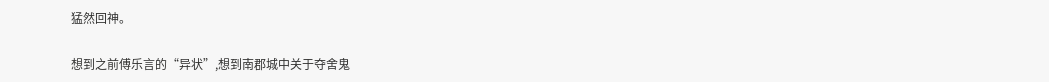猛然回神。

想到之前傅乐言的“异状”,想到南郡城中关于夺舍鬼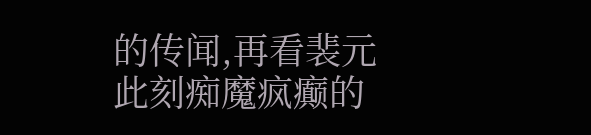的传闻,再看裴元此刻痴魔疯癫的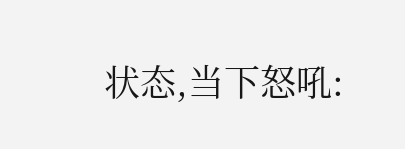状态,当下怒吼: